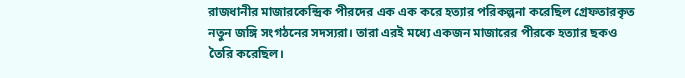রাজধানীর মাজারকেন্দ্রিক পীরদের এক এক করে হত্যার পরিকল্পনা করেছিল গ্রেফতারকৃত নতুন জঙ্গি সংগঠনের সদস্যরা। তারা এরই মধ্যে একজন মাজারের পীরকে হত্যার ছকও তৈরি করেছিল।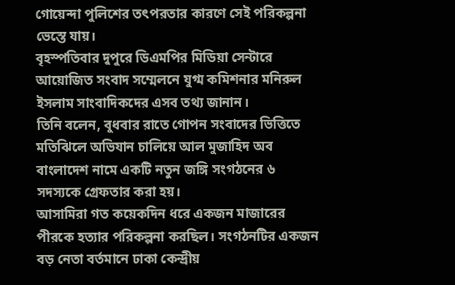গোয়েন্দা পুলিশের তৎপরতার কারণে সেই পরিকল্পনা ভেস্তে যায়।
বৃহস্পতিবার দুপুরে ডিএমপির মিডিয়া সেন্টারে আয়োজিত সংবাদ সম্মেলনে যুগ্ম কমিশনার মনিরুল ইসলাম সাংবাদিকদের এসব তথ্য জানান।
তিনি বলেন, বুধবার রাতে গোপন সংবাদের ভিত্তিতে মতিঝিলে অভিযান চালিয়ে আল মুজাহিদ অব বাংলাদেশ নামে একটি নতুন জঙ্গি সংগঠনের ৬ সদস্যকে গ্রেফতার করা হয়।
আসামিরা গত কয়েকদিন ধরে একজন মাজারের পীরকে হত্যার পরিকল্পনা করছিল। সংগঠনটির একজন বড় নেতা বর্তমানে ঢাকা কেন্দ্রীয়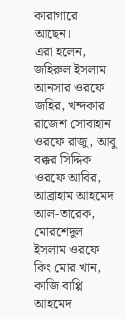কারাগারে আছেন।
এরা হলেন, জহিরুল ইসলাম আনসার ওরফে জহির, খন্দকার রাজেশ সোবাহান ওরফে রাজু, আবু বক্কর সিদ্দিক ওরফে আবির, আব্রাহাম আহমেদ আল-তারেক, মোরশেদুল ইসলাম ওরফে কিং মোর খান, কাজি বাপ্পি আহমেদ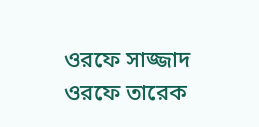ওরফে সাজ্জাদ ওরফে তারেক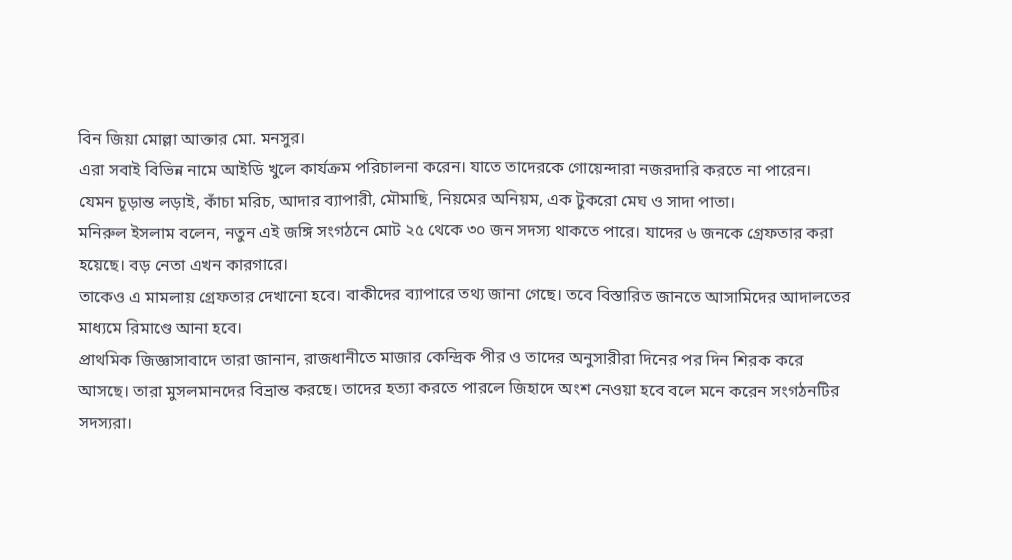বিন জিয়া মোল্লা আক্তার মো. মনসুর।
এরা সবাই বিভিন্ন নামে আইডি খুলে কার্যক্রম পরিচালনা করেন। যাতে তাদেরকে গোয়েন্দারা নজরদারি করতে না পারেন।
যেমন চূড়ান্ত লড়াই, কাঁচা মরিচ, আদার ব্যাপারী, মৌমাছি, নিয়মের অনিয়ম, এক টুকরো মেঘ ও সাদা পাতা।
মনিরুল ইসলাম বলেন, নতুন এই জঙ্গি সংগঠনে মোট ২৫ থেকে ৩০ জন সদস্য থাকতে পারে। যাদের ৬ জনকে গ্রেফতার করা হয়েছে। বড় নেতা এখন কারগারে।
তাকেও এ মামলায় গ্রেফতার দেখানো হবে। বাকীদের ব্যাপারে তথ্য জানা গেছে। তবে বিস্তারিত জানতে আসামিদের আদালতের মাধ্যমে রিমাণ্ডে আনা হবে।
প্রাথমিক জিজ্ঞাসাবাদে তারা জানান, রাজধানীতে মাজার কেন্দ্রিক পীর ও তাদের অনুসারীরা দিনের পর দিন শিরক করে আসছে। তারা মুসলমানদের বিভ্রান্ত করছে। তাদের হত্যা করতে পারলে জিহাদে অংশ নেওয়া হবে বলে মনে করেন সংগঠনটির সদস্যরা।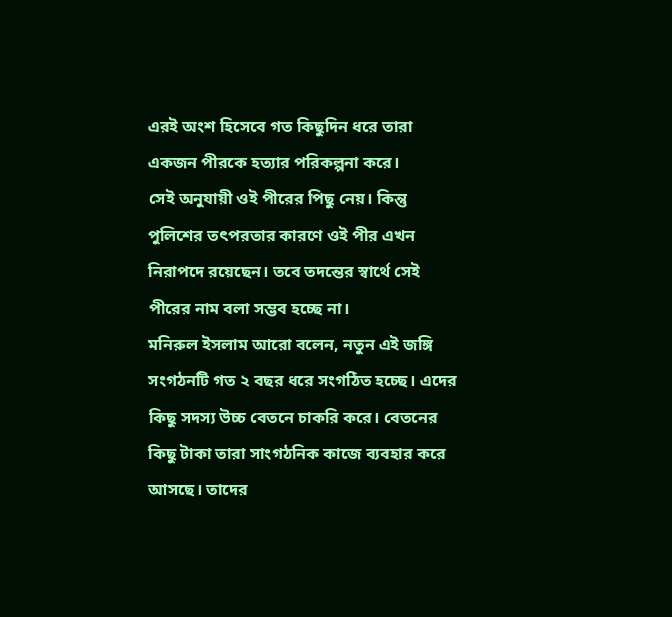এরই অংশ হিসেবে গত কিছুদিন ধরে তারা একজন পীরকে হত্যার পরিকল্পনা করে।
সেই অনুযায়ী ওই পীরের পিছু নেয়। কিন্তু পুলিশের তৎপরতার কারণে ওই পীর এখন নিরাপদে রয়েছেন। তবে তদন্তের স্বার্থে সেই পীরের নাম বলা সম্ভব হচ্ছে না।
মনিরুল ইসলাম আরো বলেন, নতুন এই জঙ্গি সংগঠনটি গত ২ বছর ধরে সংগঠিত হচ্ছে। এদের কিছু সদস্য উচ্চ বেতনে চাকরি করে। বেতনের কিছু টাকা তারা সাংগঠনিক কাজে ব্যবহার করে আসছে। তাদের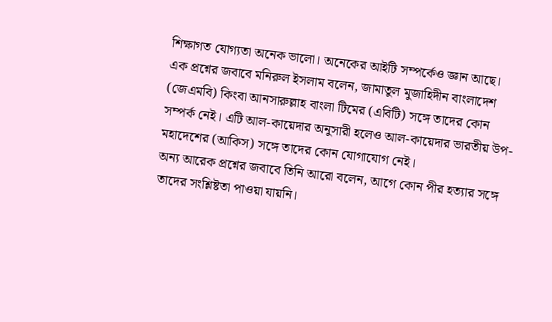শিক্ষাগত যোগ্যতা অনেক ভালো। অনেকের আইটি সম্পর্কেও জ্ঞান আছে।
এক প্রশ্নের জবাবে মনিরুল ইসলাম বলেন, জামাতুল মুজাহিদীন বাংলাদেশ (জেএমবি) কিংবা আনসারুল্লাহ বাংলা টিমের (এবিটি) সঙ্গে তাদের কোন সম্পর্ক নেই। এটি আল-কায়েদার অনুসারী হলেও আল-কায়েদার ভারতীয় উপ-মহাদেশের (আকিস) সঙ্গে তাদের কোন যোগাযোগ নেই।
অন্য আরেক প্রশ্নের জবাবে তিনি আরো বলেন, আগে কোন পীর হত্যার সঙ্গে তাদের সংশ্লিষ্টতা পাওয়া যায়নি।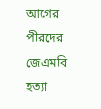আগের পীরদের জেএমবি হত্যা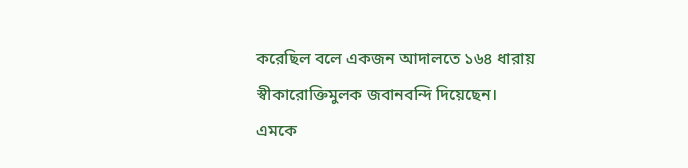করেছিল বলে একজন আদালতে ১৬৪ ধারায় স্বীকারোক্তিমুলক জবানবন্দি দিয়েছেন।
এমকে